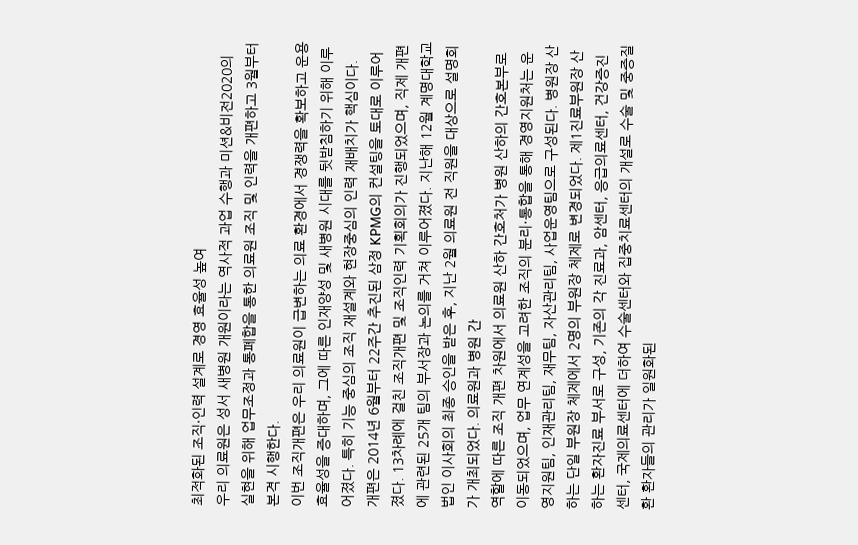최적화된 조직·인력 설계로 경영 효율성 높여
우리 의료원은 성서 새병원 개원이라는 역사적 과업 수행과 미션&비전2020의 실현을 위해 업무조정과 통폐합을 통한 의료원 조직 및 인력을 개편하고 3월부터 본격 시행한다.
이번 조직개편은 우리 의료원이 급변하는 의료 환경에서 경쟁력을 확보하고 운용 효율성을 증대하며, 그에 따른 인재양성 및 새병원 시대를 뒷받침하기 위해 이루어졌다. 특히 기능 중심의 조직 재설계와 현장중심의 인력 재배치가 핵심이다.
개편은 2014년 6월부터 22주간 추진된 삼정 KPMG의 컨설팅을 토대로 이루어졌다. 13차례에 걸친 조직개편 및 조직인력 기획회의가 진행되었으며, 직제 개편에 관련된 25개 팀의 부서장과 논의를 거쳐 이루어졌다. 지난해 12월 계명대학교 법인 이사회의 최종 승인을 받은 후, 지난 2월 의료원 전 직원을 대상으로 설명회가 개최되었다. 의료원과 병원 간
역할에 따른 조직 개편 차원에서 의료원 산하 간호처가 병원 산하의 간호본부로 이동되었으며, 업무 연계성을 고려한 조직의 분리∙통합을 통해 경영지원처는 운영지원팀, 인재관리팀, 재무팀, 자산관리팀, 사업운영팀으로 구성된다. 병원장 산하는 단일 부원장 체제에서 2명의 부원장 체제로 변경되었다. 제1진료부원장 산하는 환자진료 부서로 구성, 기존의 각 진료과, 암센터, 응급의료센터, 건강증진센터, 국제의료센터에 더하여 수술센터와 집중치료센터의 개설로 수술 및 중증질환 환자들의 관리가 일원화된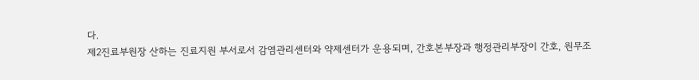다.
제2진료부원장 산하는 진료지원 부서로서 감염관리센터와 약제센터가 운용되며, 간호본부장과 행정관리부장이 간호, 원무조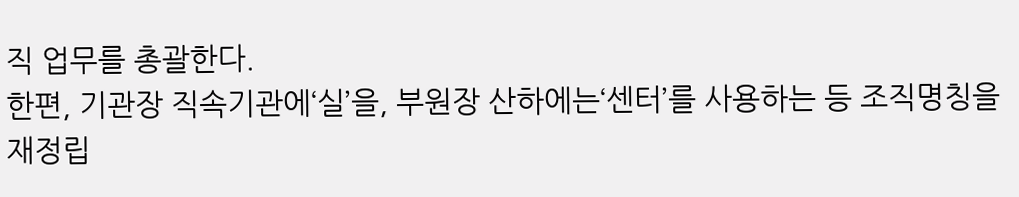직 업무를 총괄한다.
한편, 기관장 직속기관에‘실’을, 부원장 산하에는‘센터’를 사용하는 등 조직명칭을 재정립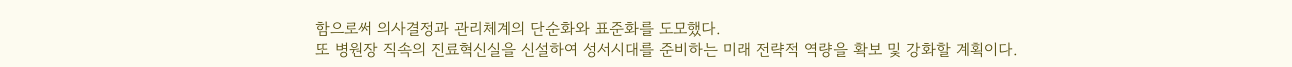함으로써 의사결정과 관리체계의 단순화와 표준화를 도모했다.
또 병원장 직속의 진료혁신실을 신설하여 성서시대를 준비하는 미래 전략적 역량을 확보 및 강화할 계획이다.